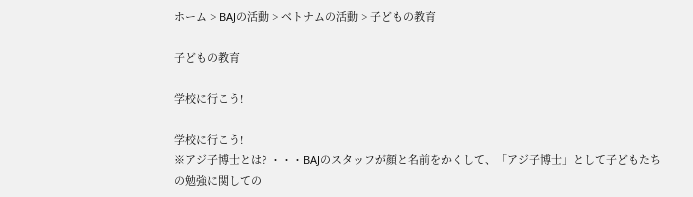ホーム > BAJの活動 > ベトナムの活動 > 子どもの教育

子どもの教育

学校に行こう!

学校に行こう!
※アジ子博士とは? ・・・BAJのスタッフが顔と名前をかくして、「アジ子博士」として子どもたちの勉強に関しての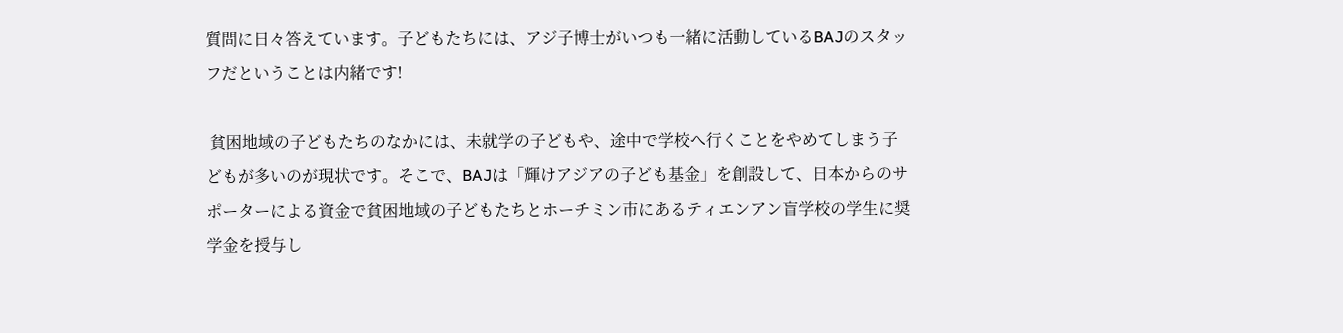質問に日々答えています。子どもたちには、アジ子博士がいつも一緒に活動しているBAJのスタッフだということは内緒です!

 貧困地域の子どもたちのなかには、未就学の子どもや、途中で学校へ行くことをやめてしまう子どもが多いのが現状です。そこで、BAJは「輝けアジアの子ども基金」を創設して、日本からのサポーターによる資金で貧困地域の子どもたちとホーチミン市にあるティエンアン盲学校の学生に奨学金を授与し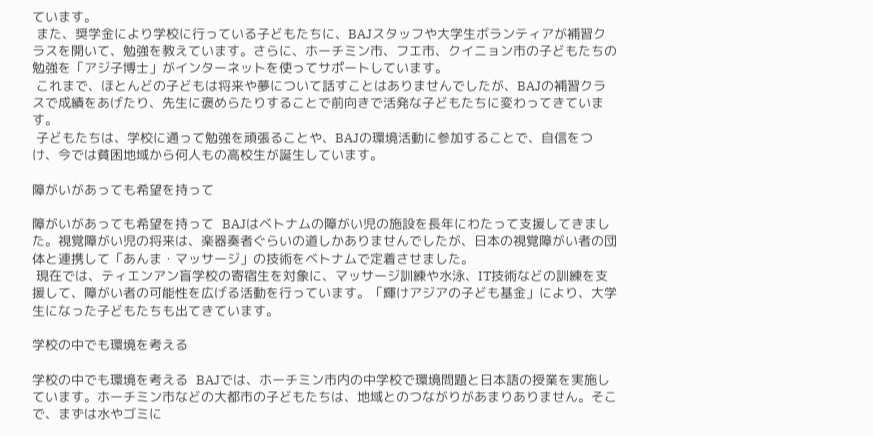ています。
 また、奨学金により学校に行っている子どもたちに、BAJスタッフや大学生ボランティアが補習クラスを開いて、勉強を教えています。さらに、ホーチミン市、フエ市、クイニョン市の子どもたちの勉強を「アジ子博士」がインターネットを使ってサポートしています。
 これまで、ほとんどの子どもは将来や夢について話すことはありませんでしたが、BAJの補習クラスで成績をあげたり、先生に褒めらたりすることで前向きで活発な子どもたちに変わってきています。
 子どもたちは、学校に通って勉強を頑張ることや、BAJの環境活動に参加することで、自信をつけ、今では貧困地域から何人もの高校生が誕生しています。

障がいがあっても希望を持って

障がいがあっても希望を持って  BAJはベトナムの障がい児の施設を長年にわたって支援してきました。視覚障がい児の将来は、楽器奏者ぐらいの道しかありませんでしたが、日本の視覚障がい者の団体と連携して「あんま・マッサージ」の技術をベトナムで定着させました。
 現在では、ティエンアン盲学校の寄宿生を対象に、マッサージ訓練や水泳、IT技術などの訓練を支援して、障がい者の可能性を広げる活動を行っています。「輝けアジアの子ども基金」により、大学生になった子どもたちも出てきています。

学校の中でも環境を考える

学校の中でも環境を考える  BAJでは、ホーチミン市内の中学校で環境問題と日本語の授業を実施しています。ホーチミン市などの大都市の子どもたちは、地域とのつながりがあまりありません。そこで、まずは水やゴミに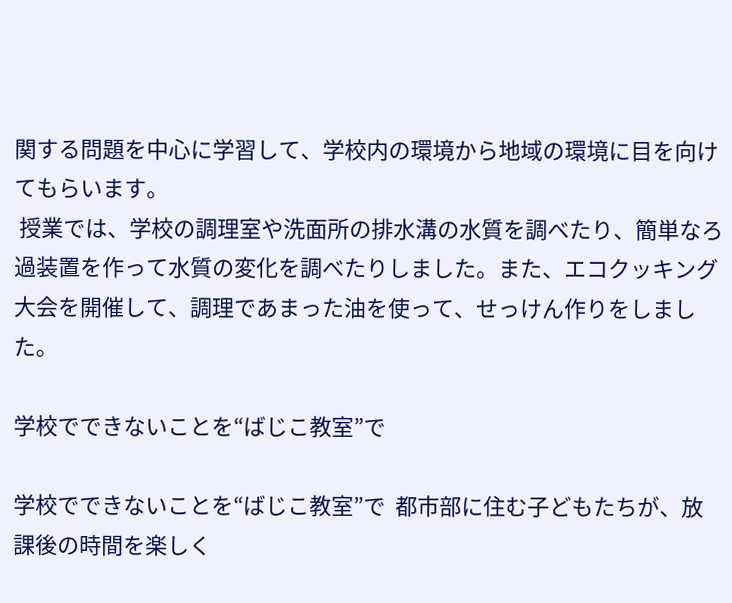関する問題を中心に学習して、学校内の環境から地域の環境に目を向けてもらいます。
 授業では、学校の調理室や洗面所の排水溝の水質を調べたり、簡単なろ過装置を作って水質の変化を調べたりしました。また、エコクッキング大会を開催して、調理であまった油を使って、せっけん作りをしました。

学校でできないことを“ばじこ教室”で

学校でできないことを“ばじこ教室”で  都市部に住む子どもたちが、放課後の時間を楽しく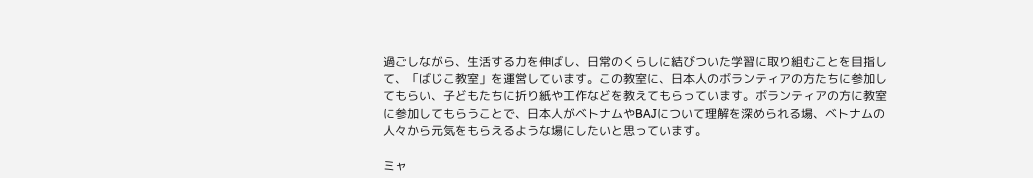過ごしながら、生活する力を伸ばし、日常のくらしに結びついた学習に取り組むことを目指して、「ばじこ教室」を運営しています。この教室に、日本人のボランティアの方たちに参加してもらい、子どもたちに折り紙や工作などを教えてもらっています。ボランティアの方に教室に参加してもらうことで、日本人がベトナムやBAJについて理解を深められる場、ベトナムの人々から元気をもらえるような場にしたいと思っています。

ミャ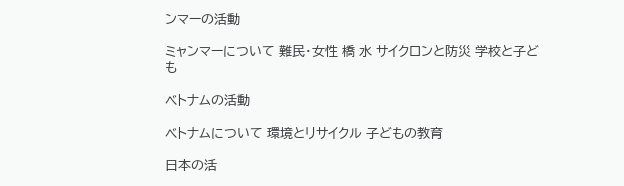ンマーの活動

ミャンマーについて 難民・女性 橋 水 サイクロンと防災 学校と子ども

ベトナムの活動

ベトナムについて 環境とリサイクル 子どもの教育

日本の活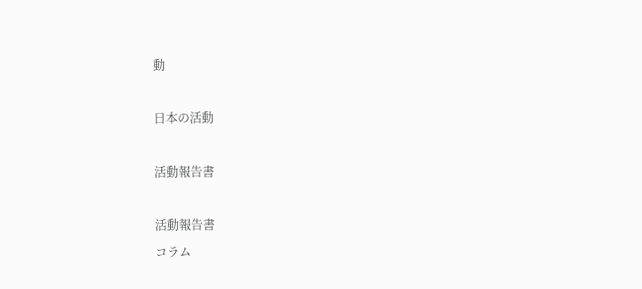動

日本の活動

活動報告書

活動報告書
コラム